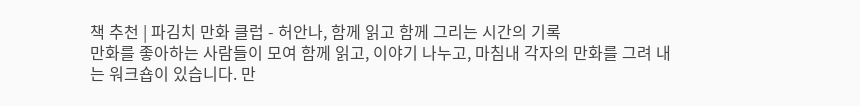책 추천 | 파김치 만화 클럽 - 허안나, 함께 읽고 함께 그리는 시간의 기록
만화를 좋아하는 사람들이 모여 함께 읽고, 이야기 나누고, 마침내 각자의 만화를 그려 내는 워크숍이 있습니다. 만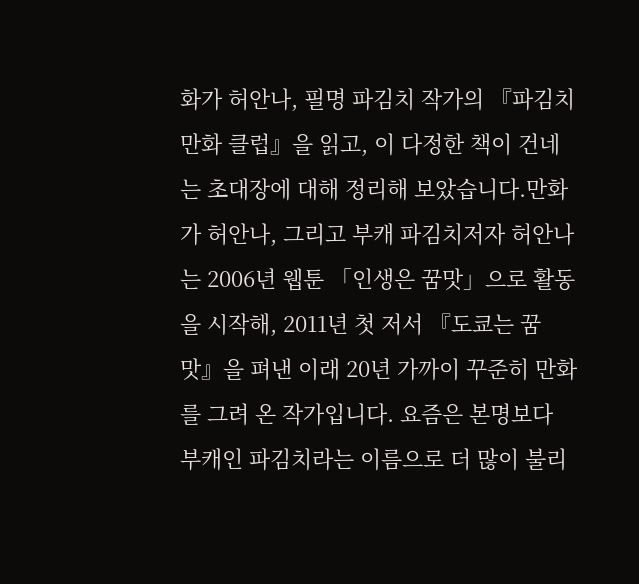화가 허안나, 필명 파김치 작가의 『파김치 만화 클럽』을 읽고, 이 다정한 책이 건네는 초대장에 대해 정리해 보았습니다.만화가 허안나, 그리고 부캐 파김치저자 허안나는 2006년 웹툰 「인생은 꿈맛」으로 활동을 시작해, 2011년 첫 저서 『도쿄는 꿈맛』을 펴낸 이래 20년 가까이 꾸준히 만화를 그려 온 작가입니다. 요즘은 본명보다 부캐인 파김치라는 이름으로 더 많이 불리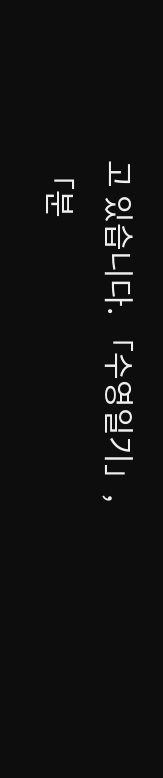고 있습니다. 「수영일기」, 「분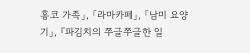홍코 가족」, 「라마카페」, 「남미 요양기」, 『파김치의 쭈글쭈글한 일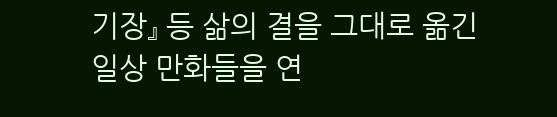기장』 등 삶의 결을 그대로 옮긴 일상 만화들을 연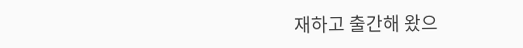재하고 출간해 왔으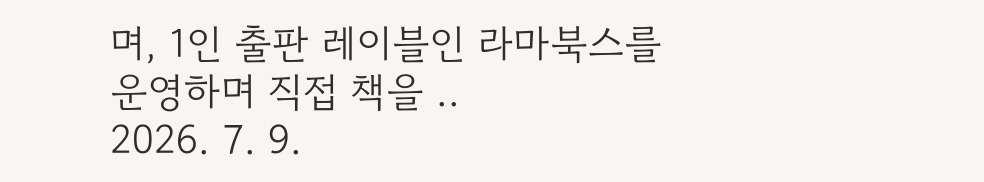며, 1인 출판 레이블인 라마북스를 운영하며 직접 책을 ..
2026. 7. 9.